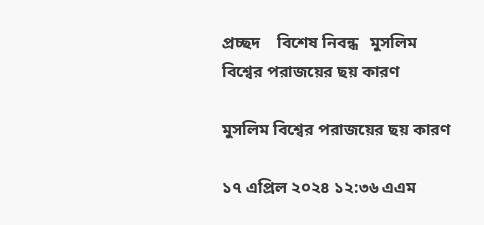প্রচ্ছদ    বিশেষ নিবন্ধ   মুসলিম বিশ্বের পরাজয়ের ছয় কারণ

মুসলিম বিশ্বের পরাজয়ের ছয় কারণ

১৭ এপ্রিল ২০২৪ ১২:৩৬ এএম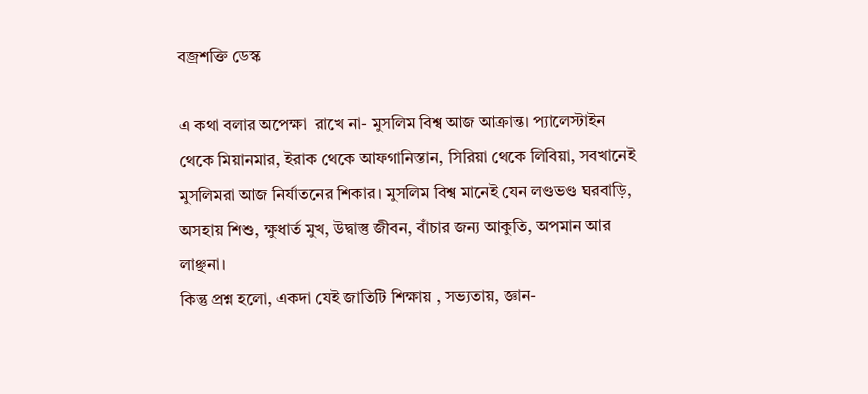বজ্রশক্তি ডেস্ক

এ কথা বলার অপেক্ষা  রাখে না- মুসলিম বিশ্ব আজ আক্রান্ত। প্যালেস্টাইন থেকে মিয়ানমার, ইরাক থেকে আফগানিস্তান, সিরিয়া থেকে লিবিয়া, সবখানেই মুসলিমরা আজ নির্যাতনের শিকার। মুসলিম বিশ্ব মানেই যেন লণ্ডভণ্ড ঘরবাড়ি, অসহায় শিশু, ক্ষুধার্ত মুখ, উদ্বাস্তু জীবন, বাঁচার জন্য আকুতি, অপমান আর লাঞ্ছনা।
কিন্তু প্রশ্ন হলো, একদা যেই জাতিটি শিক্ষায় , সভ্যতায়, জ্ঞান-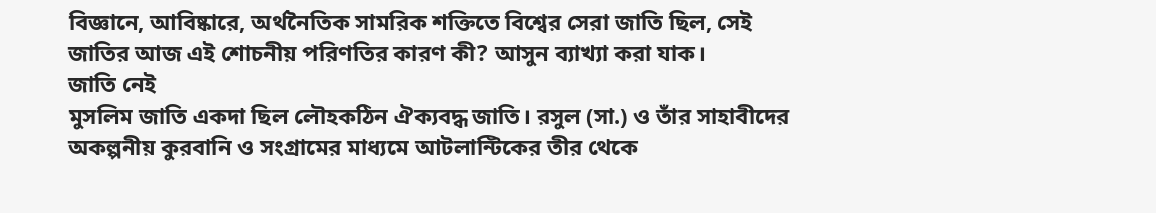বিজ্ঞানে, আবিষ্কারে, অর্থনৈতিক সামরিক শক্তিতে বিশ্বের সেরা জাতি ছিল, সেই জাতির আজ এই শোচনীয় পরিণতির কারণ কী? আসুন ব্যাখ্যা করা যাক।
জাতি নেই
মুসলিম জাতি একদা ছিল লৌহকঠিন ঐক্যবদ্ধ জাতি। রসুল (সা.) ও তাঁর সাহাবীদের অকল্পনীয় কুরবানি ও সংগ্রামের মাধ্যমে আটলান্টিকের তীর থেকে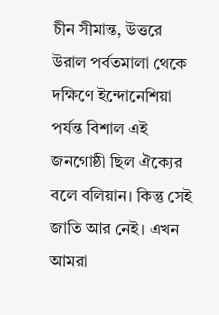চীন সীমান্ত, উত্তরে উরাল পর্বতমালা থেকে দক্ষিণে ইন্দোনেশিয়া পর্যন্ত বিশাল এই জনগোষ্ঠী ছিল ঐক্যের বলে বলিয়ান। কিন্তু সেই জাতি আর নেই। এখন আমরা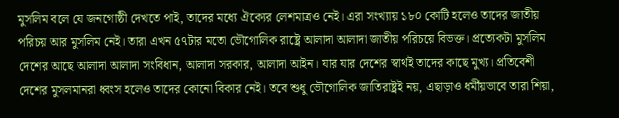মুসলিম বলে যে জনগোষ্ঠী দেখতে পাই, তাদের মধ্যে ঐক্যের লেশমাত্রও নেই। এরা সংখ্যায় ১৮০ কোটি হলেও তাদের জাতীয় পরিচয় আর মুসলিম নেই। তারা এখন ৫৭টার মতো ভৌগোলিক রাষ্ট্রে আলাদা আলাদা জাতীয় পরিচয়ে বিভক্ত। প্রত্যেকটা মুসলিম দেশের আছে আলাদা আলাদা সংবিধান, আলাদা সরকার, আলাদা আইন। যার যার দেশের স্বার্থই তাদের কাছে মুখ্য। প্রতিবেশী দেশের মুসলমানরা ধ্বংস হলেও তাদের কোনো বিকার নেই। তবে শুধু ভৌগোলিক জাতিরাষ্ট্রই নয়, এছাড়াও ধর্মীয়ভাবে তারা শিয়া,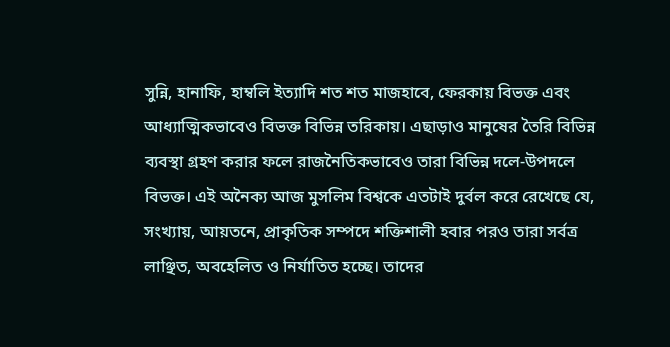সুন্নি, হানাফি, হাম্বলি ইত্যাদি শত শত মাজহাবে, ফেরকায় বিভক্ত এবং আধ্যাত্মিকভাবেও বিভক্ত বিভিন্ন তরিকায়। এছাড়াও মানুষের তৈরি বিভিন্ন ব্যবস্থা গ্রহণ করার ফলে রাজনৈতিকভাবেও তারা বিভিন্ন দলে-উপদলে বিভক্ত। এই অনৈক্য আজ মুসলিম বিশ্বকে এতটাই দুর্বল করে রেখেছে যে, সংখ্যায়, আয়তনে, প্রাকৃতিক সম্পদে শক্তিশালী হবার পরও তারা সর্বত্র লাঞ্ছিত, অবহেলিত ও নির্যাতিত হচ্ছে। তাদের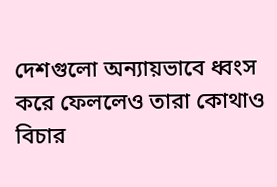দেশগুলো অন্যায়ভাবে ধ্বংস করে ফেললেও তারা কোথাও বিচার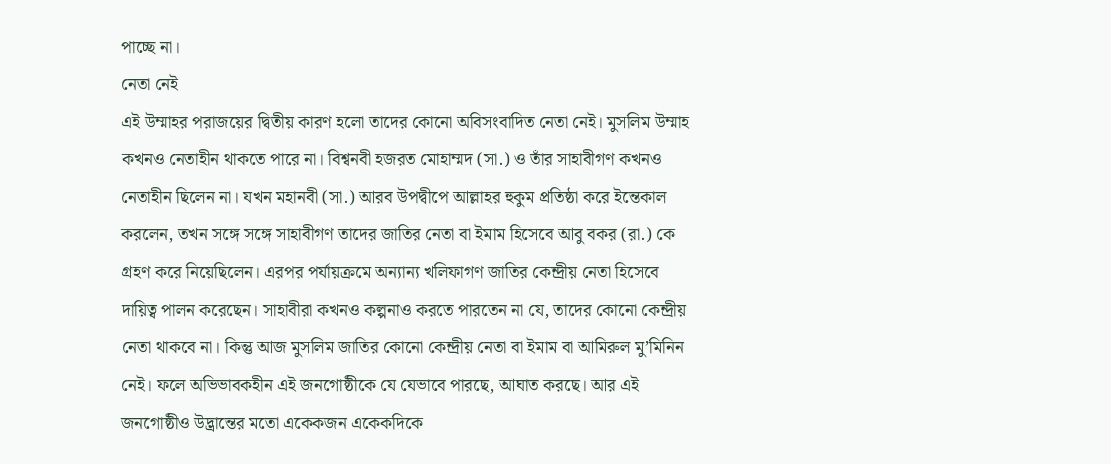পাচ্ছে না।
নেতা নেই
এই উম্মাহর পরাজয়ের দ্বিতীয় কারণ হলো তাদের কোনো অবিসংবাদিত নেতা নেই। মুসলিম উম্মাহ কখনও নেতাহীন থাকতে পারে না। বিশ্বনবী হজরত মোহাম্মদ (সা.) ও তাঁর সাহাবীগণ কখনও নেতাহীন ছিলেন না। যখন মহানবী (সা.) আরব উপদ্বীপে আল্লাহর হুকুম প্রতিষ্ঠা করে ইন্তেকাল করলেন, তখন সঙ্গে সঙ্গে সাহাবীগণ তাদের জাতির নেতা বা ইমাম হিসেবে আবু বকর (রা.) কে গ্রহণ করে নিয়েছিলেন। এরপর পর্যায়ক্রমে অন্যান্য খলিফাগণ জাতির কেন্দ্রীয় নেতা হিসেবে দায়িত্ব পালন করেছেন। সাহাবীরা কখনও কল্পনাও করতে পারতেন না যে, তাদের কোনো কেন্দ্রীয় নেতা থাকবে না। কিন্তু আজ মুসলিম জাতির কোনো কেন্দ্রীয় নেতা বা ইমাম বা আমিরুল মু’মিনিন নেই। ফলে অভিভাবকহীন এই জনগোষ্ঠীকে যে যেভাবে পারছে, আঘাত করছে। আর এই জনগোষ্ঠীও উদ্ভ্রান্তের মতো একেকজন একেকদিকে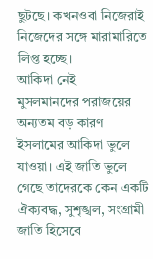ছুটছে। কখনওবা নিজেরাই নিজেদের সঙ্গে মারামারিতে লিপ্ত হচ্ছে।
আকিদা নেই
মুসলমানদের পরাজয়ের অন্যতম বড় কারণ ইসলামের আকিদা ভুলে যাওয়া। এই জাতি ভুলে গেছে তাদেরকে কেন একটি ঐক্যবদ্ধ, সুশৃঙ্খল, সংগ্রামী জাতি হিসেবে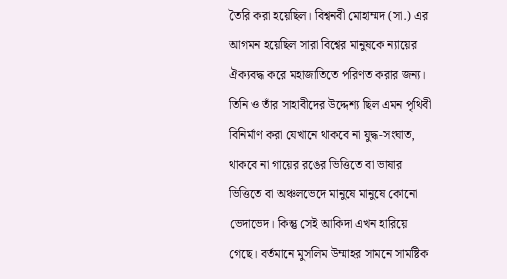তৈরি করা হয়েছিল। বিশ্বনবী মোহাম্মদ (সা.) এর আগমন হয়েছিল সারা বিশ্বের মানুষকে ন্যায়ের ঐক্যবদ্ধ করে মহাজাতিতে পরিণত করার জন্য। তিনি ও তাঁর সাহাবীদের উদ্দেশ্য ছিল এমন পৃথিবী বিনির্মাণ করা যেখানে থাকবে না যুদ্ধ-সংঘাত, থাকবে না গায়ের রঙের ভিত্তিতে বা ভাষার ভিত্তিতে বা অঞ্চলভেদে মানুষে মানুষে কোনো ভেদাভেদ। কিন্তু সেই আকিদা এখন হারিয়ে গেছে। বর্তমানে মুসলিম উম্মাহর সামনে সামষ্টিক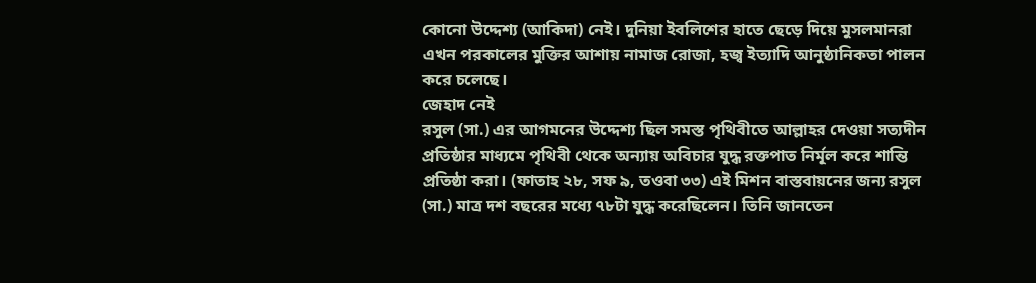কোনো উদ্দেশ্য (আকিদা) নেই। দুনিয়া ইবলিশের হাতে ছেড়ে দিয়ে মুসলমানরা এখন পরকালের মুক্তির আশায় নামাজ রোজা, হজ্ব ইত্যাদি আনুষ্ঠানিকতা পালন করে চলেছে।
জেহাদ নেই
রসুল (সা.) এর আগমনের উদ্দেশ্য ছিল সমস্ত পৃথিবীতে আল্লাহর দেওয়া সত্যদীন প্রতিষ্ঠার মাধ্যমে পৃথিবী থেকে অন্যায় অবিচার যুদ্ধ রক্তপাত নির্মূল করে শান্তি প্রতিষ্ঠা করা। (ফাতাহ ২৮, সফ ৯, তওবা ৩৩) এই মিশন বাস্তবায়নের জন্য রসুল (সা.) মাত্র দশ বছরের মধ্যে ৭৮টা যুদ্ধ করেছিলেন। তিনি জানতেন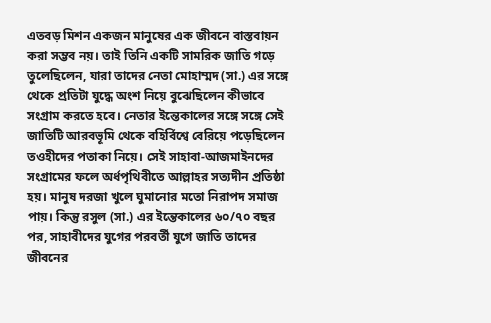এতবড় মিশন একজন মানুষের এক জীবনে বাস্তবায়ন করা সম্ভব নয়। তাই তিনি একটি সামরিক জাতি গড়ে তুলেছিলেন, যারা তাদের নেতা মোহাম্মদ (সা.) এর সঙ্গে থেকে প্রতিটা যুদ্ধে অংশ নিয়ে বুঝেছিলেন কীভাবে সংগ্রাম করতে হবে। নেতার ইন্তেকালের সঙ্গে সঙ্গে সেই জাতিটি আরবভূমি থেকে বহির্বিশ্বে বেরিয়ে পড়েছিলেন তওহীদের পতাকা নিয়ে। সেই সাহাবা-আজমাইনদের সংগ্রামের ফলে অর্ধপৃথিবীতে আল্লাহর সত্যদীন প্রতিষ্ঠা হয়। মানুষ দরজা খুলে ঘুমানোর মতো নিরাপদ সমাজ পায়। কিন্তু রসুল (সা.) এর ইন্তেকালের ৬০/৭০ বছর পর, সাহাবীদের যুগের পরবর্তী যুগে জাতি তাদের জীবনের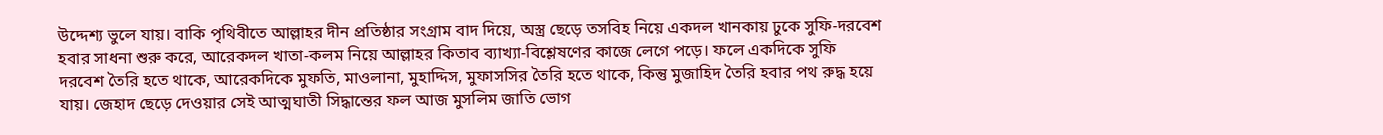উদ্দেশ্য ভুলে যায়। বাকি পৃথিবীতে আল্লাহর দীন প্রতিষ্ঠার সংগ্রাম বাদ দিয়ে, অস্ত্র ছেড়ে তসবিহ নিয়ে একদল খানকায় ঢুকে সুফি-দরবেশ হবার সাধনা শুরু করে, আরেকদল খাতা-কলম নিয়ে আল্লাহর কিতাব ব্যাখ্যা-বিশ্লেষণের কাজে লেগে পড়ে। ফলে একদিকে সুফি দরবেশ তৈরি হতে থাকে, আরেকদিকে মুফতি, মাওলানা, মুহাদ্দিস, মুফাসসির তৈরি হতে থাকে, কিন্তু মুজাহিদ তৈরি হবার পথ রুদ্ধ হয়ে যায়। জেহাদ ছেড়ে দেওয়ার সেই আত্মঘাতী সিদ্ধান্তের ফল আজ মুসলিম জাতি ভোগ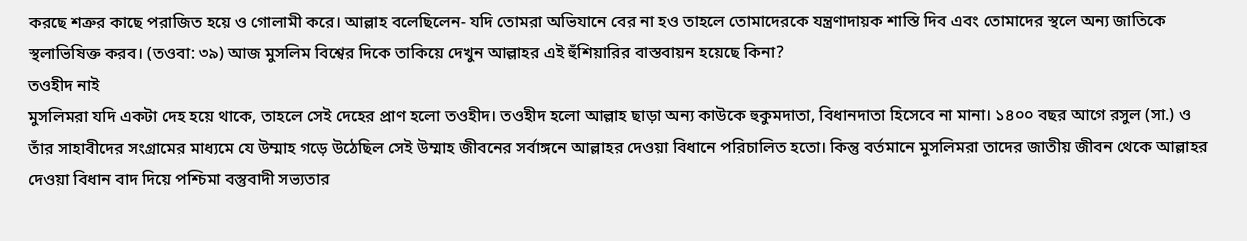করছে শত্রুর কাছে পরাজিত হয়ে ও গোলামী করে। আল্লাহ বলেছিলেন- যদি তোমরা অভিযানে বের না হও তাহলে তোমাদেরকে যন্ত্রণাদায়ক শাস্তি দিব এবং তোমাদের স্থলে অন্য জাতিকে স্থলাভিষিক্ত করব। (তওবা: ৩৯) আজ মুসলিম বিশ্বের দিকে তাকিয়ে দেখুন আল্লাহর এই হুঁশিয়ারির বাস্তবায়ন হয়েছে কিনা?
তওহীদ নাই
মুসলিমরা যদি একটা দেহ হয়ে থাকে, তাহলে সেই দেহের প্রাণ হলো তওহীদ। তওহীদ হলো আল্লাহ ছাড়া অন্য কাউকে হুকুমদাতা, বিধানদাতা হিসেবে না মানা। ১৪০০ বছর আগে রসুল (সা.) ও তাঁর সাহাবীদের সংগ্রামের মাধ্যমে যে উম্মাহ গড়ে উঠেছিল সেই উম্মাহ জীবনের সর্বাঙ্গনে আল্লাহর দেওয়া বিধানে পরিচালিত হতো। কিন্তু বর্তমানে মুসলিমরা তাদের জাতীয় জীবন থেকে আল্লাহর দেওয়া বিধান বাদ দিয়ে পশ্চিমা বস্তুবাদী সভ্যতার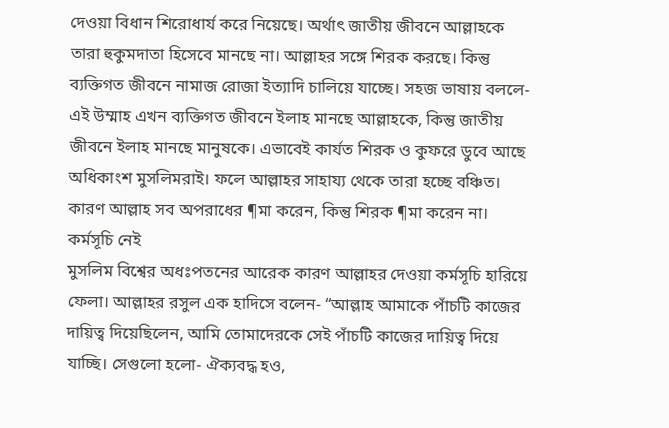দেওয়া বিধান শিরোধার্য করে নিয়েছে। অর্থাৎ জাতীয় জীবনে আল্লাহকে তারা হুকুমদাতা হিসেবে মানছে না। আল্লাহর সঙ্গে শিরক করছে। কিন্তু ব্যক্তিগত জীবনে নামাজ রোজা ইত্যাদি চালিয়ে যাচ্ছে। সহজ ভাষায় বললে- এই উম্মাহ এখন ব্যক্তিগত জীবনে ইলাহ মানছে আল্লাহকে, কিন্তু জাতীয় জীবনে ইলাহ মানছে মানুষকে। এভাবেই কার্যত শিরক ও কুফরে ডুবে আছে অধিকাংশ মুসলিমরাই। ফলে আল্লাহর সাহায্য থেকে তারা হচ্ছে বঞ্চিত। কারণ আল্লাহ সব অপরাধের ¶মা করেন, কিন্তু শিরক ¶মা করেন না।
কর্মসূচি নেই
মুসলিম বিশ্বের অধঃপতনের আরেক কারণ আল্লাহর দেওয়া কর্মসূচি হারিয়ে ফেলা। আল্লাহর রসুল এক হাদিসে বলেন- “আল্লাহ আমাকে পাঁচটি কাজের দায়িত্ব দিয়েছিলেন, আমি তোমাদেরকে সেই পাঁচটি কাজের দায়িত্ব দিয়ে যাচ্ছি। সেগুলো হলো- ঐক্যবদ্ধ হও,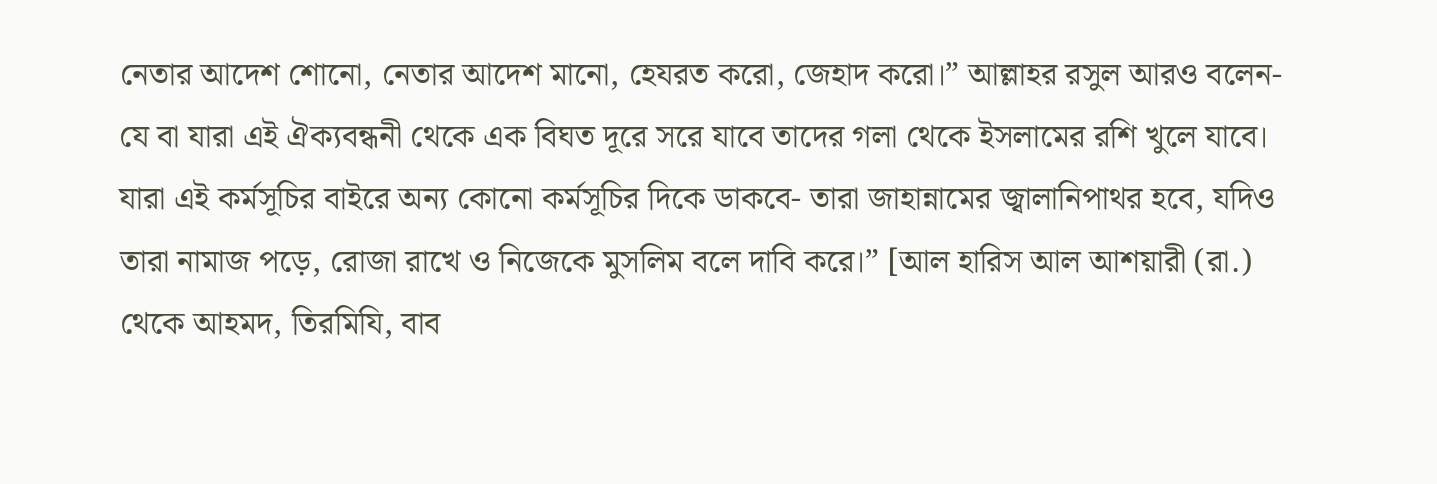নেতার আদেশ শোনো, নেতার আদেশ মানো, হেযরত করো, জেহাদ করো।” আল্লাহর রসুল আরও বলেন- যে বা যারা এই ঐক্যবন্ধনী থেকে এক বিঘত দূরে সরে যাবে তাদের গলা থেকে ইসলামের রশি খুলে যাবে। যারা এই কর্মসূচির বাইরে অন্য কোনো কর্মসূচির দিকে ডাকবে- তারা জাহান্নামের জ্বালানিপাথর হবে, যদিও তারা নামাজ পড়ে, রোজা রাখে ও নিজেকে মুসলিম বলে দাবি করে।” [আল হারিস আল আশয়ারী (রা.) থেকে আহমদ, তিরমিযি, বাব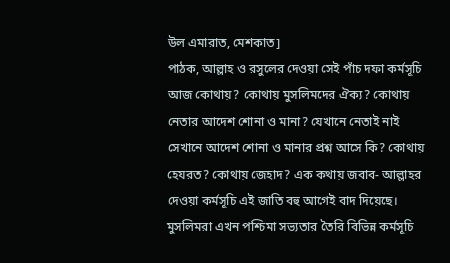উল এমারাত, মেশকাত]
পাঠক, আল্লাহ ও রসুলের দেওয়া সেই পাঁচ দফা কর্মসূচি আজ কোথায়? কোথায় মুসলিমদের ঐক্য? কোথায় নেতার আদেশ শোনা ও মানা? যেখানে নেতাই নাই সেখানে আদেশ শোনা ও মানার প্রশ্ন আসে কি? কোথায় হেযরত? কোথায় জেহাদ? এক কথায় জবাব- আল্লাহর দেওয়া কর্মসূচি এই জাতি বহু আগেই বাদ দিয়েছে। মুসলিমরা এখন পশ্চিমা সভ্যতার তৈরি বিভিন্ন কর্মসূচি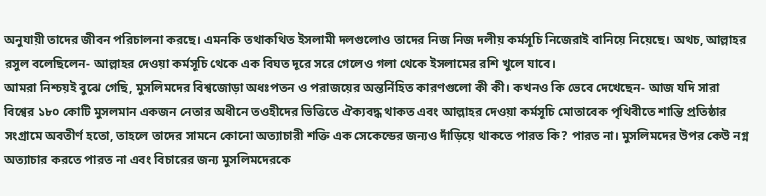অনুযায়ী তাদের জীবন পরিচালনা করছে। এমনকি তথাকথিত ইসলামী দলগুলোও তাদের নিজ নিজ দলীয় কর্মসূচি নিজেরাই বানিয়ে নিয়েছে। অথচ, আল্লাহর রসুল বলেছিলেন- আল্লাহর দেওয়া কর্মসূচি থেকে এক বিঘত দূরে সরে গেলেও গলা থেকে ইসলামের রশি খুলে যাবে।
আমরা নিশ্চয়ই বুঝে গেছি, মুসলিমদের বিশ্বজোড়া অধঃপতন ও পরাজয়ের অন্তর্নিহিত কারণগুলো কী কী। কখনও কি ভেবে দেখেছেন- আজ যদি সারা বিশ্বের ১৮০ কোটি মুসলমান একজন নেতার অধীনে তওহীদের ভিত্তিতে ঐক্যবদ্ধ থাকত এবং আল্লাহর দেওয়া কর্মসূচি মোতাবেক পৃথিবীতে শান্তি প্রতিষ্ঠার সংগ্রামে অবতীর্ণ হতো, তাহলে তাদের সামনে কোনো অত্যাচারী শক্তি এক সেকেন্ডের জন্যও দাঁড়িয়ে থাকতে পারত কি? পারত না। মুসলিমদের উপর কেউ নগ্ন অত্যাচার করতে পারত না এবং বিচারের জন্য মুসলিমদেরকে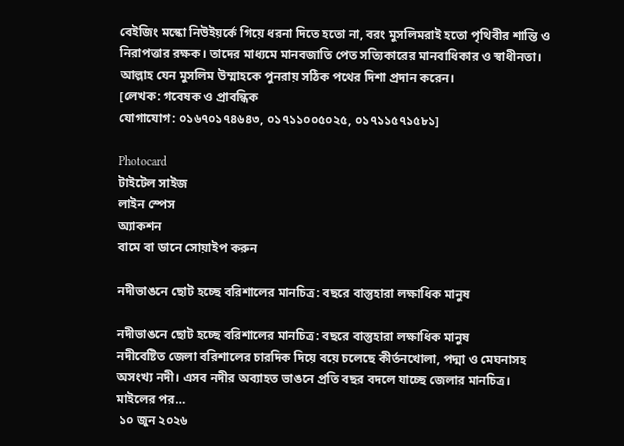বেইজিং মস্কো নিউইয়র্কে গিয়ে ধরনা দিতে হতো না, বরং মুসলিমরাই হতো পৃথিবীর শান্তি ও নিরাপত্তার রক্ষক। তাদের মাধ্যমে মানবজাতি পেত সত্যিকারের মানবাধিকার ও স্বাধীনতা। আল্লাহ যেন মুসলিম উম্মাহকে পুনরায় সঠিক পথের দিশা প্রদান করেন।
[লেখক: গবেষক ও প্রাবন্ধিক
যোগাযোগ: ০১৬৭০১৭৪৬৪৩, ০১৭১১০০৫০২৫, ০১৭১১৫৭১৫৮১]

Photocard
টাইটেল সাইজ
লাইন স্পেস
অ্যাকশন
বামে বা ডানে সোয়াইপ করুন

নদীভাঙনে ছোট হচ্ছে বরিশালের মানচিত্র: বছরে বাস্তুহারা লক্ষাধিক মানুষ

নদীভাঙনে ছোট হচ্ছে বরিশালের মানচিত্র: বছরে বাস্তুহারা লক্ষাধিক মানুষ
নদীবেষ্টিত জেলা বরিশালের চারদিক দিয়ে বয়ে চলেছে কীর্তনখোলা, পদ্মা ও মেঘনাসহ অসংখ্য নদী। এসব নদীর অব্যাহত ভাঙনে প্রতি বছর বদলে যাচ্ছে জেলার মানচিত্র। মাইলের পর…
 ১০ জুন ২০২৬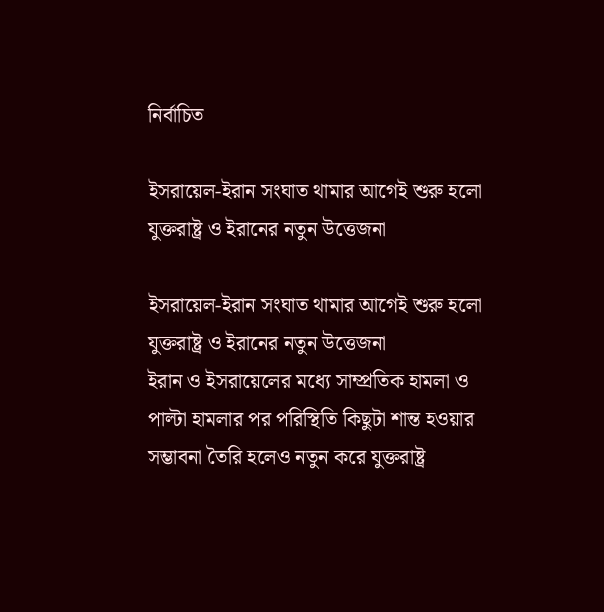নির্বাচিত

ইসরায়েল-ইরান সংঘাত থামার আগেই শুরু হলো যুক্তরাষ্ট্র ও ইরানের নতুন উত্তেজনা

ইসরায়েল-ইরান সংঘাত থামার আগেই শুরু হলো যুক্তরাষ্ট্র ও ইরানের নতুন উত্তেজনা
ইরান ও ইসরায়েলের মধ্যে সাম্প্রতিক হামলা ও পাল্টা হামলার পর পরিস্থিতি কিছুটা শান্ত হওয়ার সম্ভাবনা তৈরি হলেও নতুন করে যুক্তরাষ্ট্র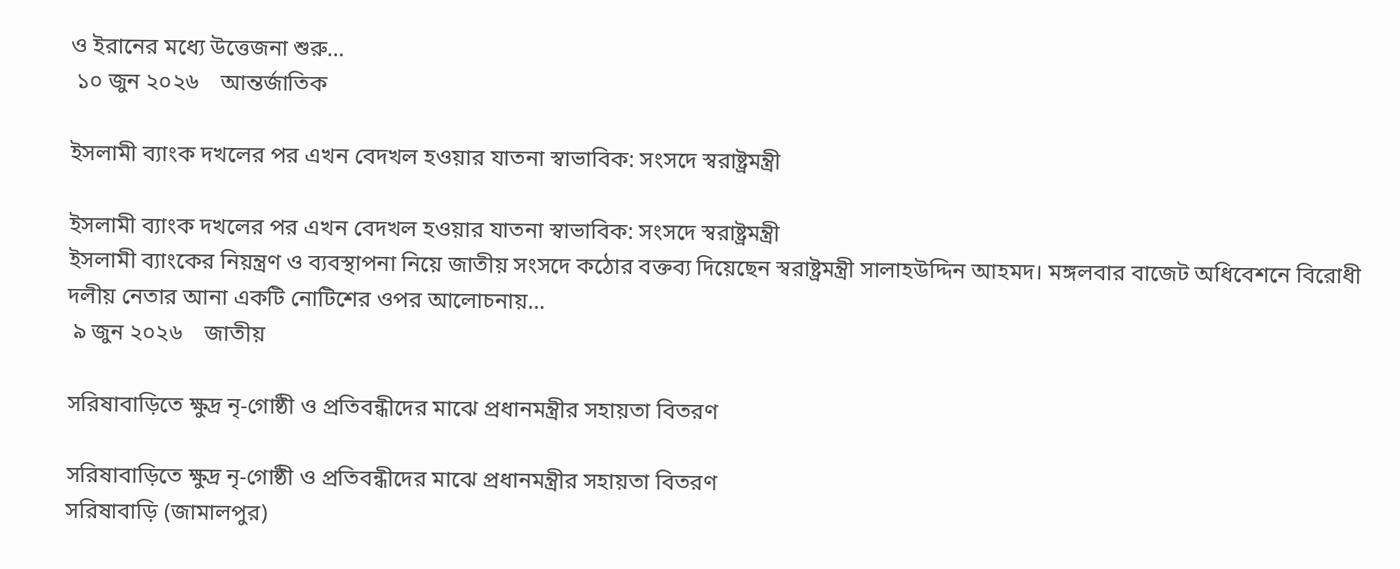ও ইরানের মধ্যে উত্তেজনা শুরু…
 ১০ জুন ২০২৬    আন্তর্জাতিক

ইসলামী ব্যাংক দখলের পর এখন বেদখল হওয়ার যাতনা স্বাভাবিক: সংসদে স্বরাষ্ট্রমন্ত্রী

ইসলামী ব্যাংক দখলের পর এখন বেদখল হওয়ার যাতনা স্বাভাবিক: সংসদে স্বরাষ্ট্রমন্ত্রী
ইসলামী ব্যাংকের নিয়ন্ত্রণ ও ব্যবস্থাপনা নিয়ে জাতীয় সংসদে কঠোর বক্তব্য দিয়েছেন স্বরাষ্ট্রমন্ত্রী সালাহউদ্দিন আহমদ। মঙ্গলবার বাজেট অধিবেশনে বিরোধী দলীয় নেতার আনা একটি নোটিশের ওপর আলোচনায়…
 ৯ জুন ২০২৬    জাতীয়

সরিষাবাড়িতে ক্ষুদ্র নৃ-গোষ্ঠী ও প্রতিবন্ধীদের মাঝে প্রধানমন্ত্রীর সহায়তা বিতরণ

সরিষাবাড়িতে ক্ষুদ্র নৃ-গোষ্ঠী ও প্রতিবন্ধীদের মাঝে প্রধানমন্ত্রীর সহায়তা বিতরণ
সরিষাবাড়ি (জামালপুর)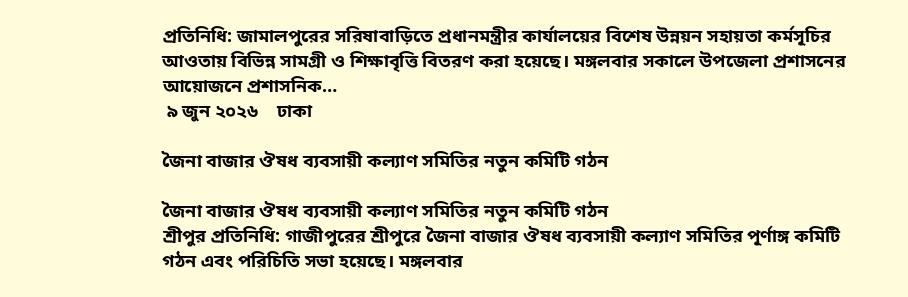প্রতিনিধি: জামালপুরের সরিষাবাড়িতে প্রধানমন্ত্রীর কার্যালয়ের বিশেষ উন্নয়ন সহায়তা কর্মসূচির আওতায় বিভিন্ন সামগ্রী ও শিক্ষাবৃত্তি বিতরণ করা হয়েছে। মঙ্গলবার সকালে উপজেলা প্রশাসনের আয়োজনে প্রশাসনিক…
 ৯ জুন ২০২৬    ঢাকা

জৈনা বাজার ঔষধ ব্যবসায়ী কল্যাণ সমিতির নতুন কমিটি গঠন

জৈনা বাজার ঔষধ ব্যবসায়ী কল্যাণ সমিতির নতুন কমিটি গঠন
শ্রীপুর প্রতিনিধি: গাজীপুরের শ্রীপুরে জৈনা বাজার ঔষধ ব্যবসায়ী কল্যাণ সমিতির পূর্ণাঙ্গ কমিটি গঠন এবং পরিচিতি সভা হয়েছে। মঙ্গলবার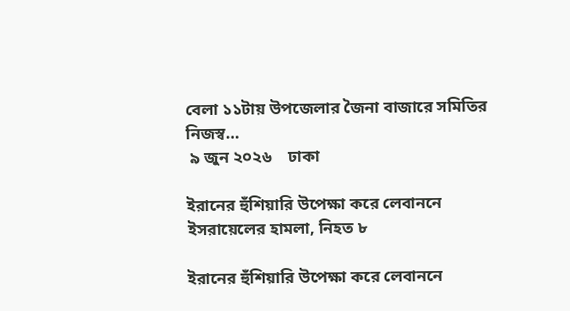বেলা ১১টায় উপজেলার জৈনা বাজারে সমিতির নিজস্ব…
 ৯ জুন ২০২৬    ঢাকা

ইরানের হুঁশিয়ারি উপেক্ষা করে লেবাননে ইসরায়েলের হামলা, নিহত ৮

ইরানের হুঁশিয়ারি উপেক্ষা করে লেবাননে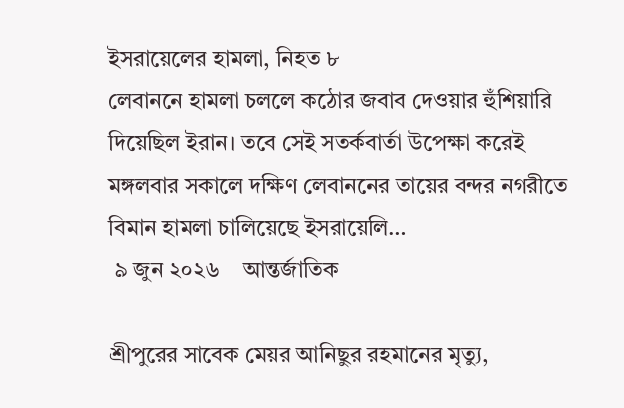ইসরায়েলের হামলা, নিহত ৮
লেবাননে হামলা চললে কঠোর জবাব দেওয়ার হুঁশিয়ারি দিয়েছিল ইরান। তবে সেই সতর্কবার্তা উপেক্ষা করেই মঙ্গলবার সকালে দক্ষিণ লেবাননের তায়ের বন্দর নগরীতে বিমান হামলা চালিয়েছে ইসরায়েলি…
 ৯ জুন ২০২৬    আন্তর্জাতিক

শ্রীপুরের সাবেক মেয়র আনিছুর রহমানের মৃত্যু,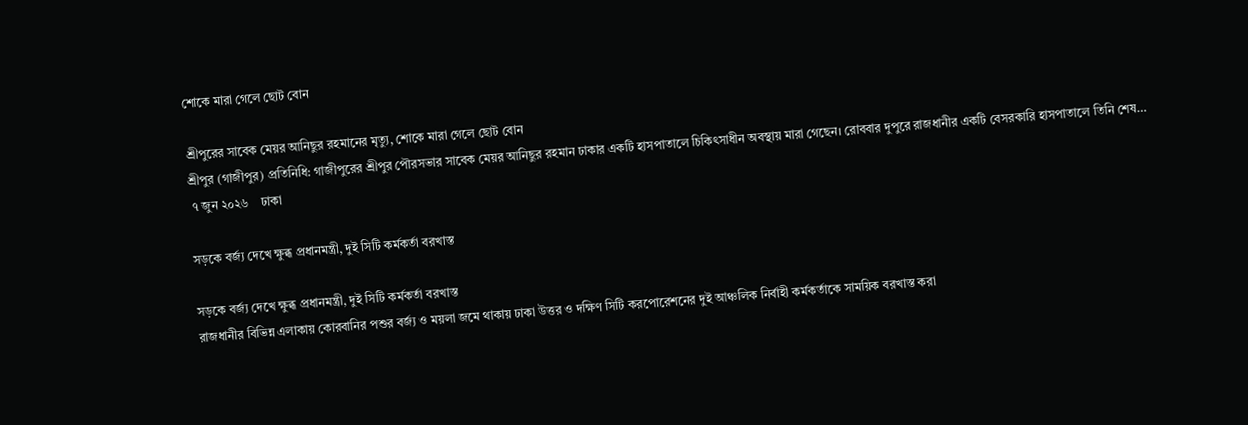শোকে মারা গেলে ছোট বোন

শ্রীপুরের সাবেক মেয়র আনিছুর রহমানের মৃত্যু, শোকে মারা গেলে ছোট বোন
শ্রীপুর (গাজীপুর) প্রতিনিধি: গাজীপুরের শ্রীপুর পৌরসভার সাবেক মেয়র আনিছুর রহমান ঢাকার একটি হাসপাতালে চিকিৎসাধীন অবস্থায় মারা গেছেন। রোববার দুপুরে রাজধানীর একটি বেসরকারি হাসপাতালে তিনি শেষ…
 ৭ জুন ২০২৬    ঢাকা

সড়কে বর্জ্য দেখে ক্ষুব্ধ প্রধানমন্ত্রী, দুই সিটি কর্মকর্তা বরখাস্ত

সড়কে বর্জ্য দেখে ক্ষুব্ধ প্রধানমন্ত্রী, দুই সিটি কর্মকর্তা বরখাস্ত
রাজধানীর বিভিন্ন এলাকায় কোরবানির পশুর বর্জ্য ও ময়লা জমে থাকায় ঢাকা উত্তর ও দক্ষিণ সিটি করপোরেশনের দুই আঞ্চলিক নির্বাহী কর্মকর্তাকে সাময়িক বরখাস্ত করা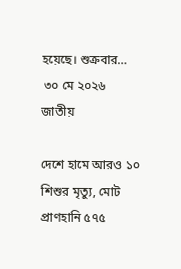হয়েছে। শুক্রবার…
 ৩০ মে ২০২৬    জাতীয়

দেশে হামে আরও ১০ শিশুর মৃত্যু, মোট প্রাণহানি ৫৭৫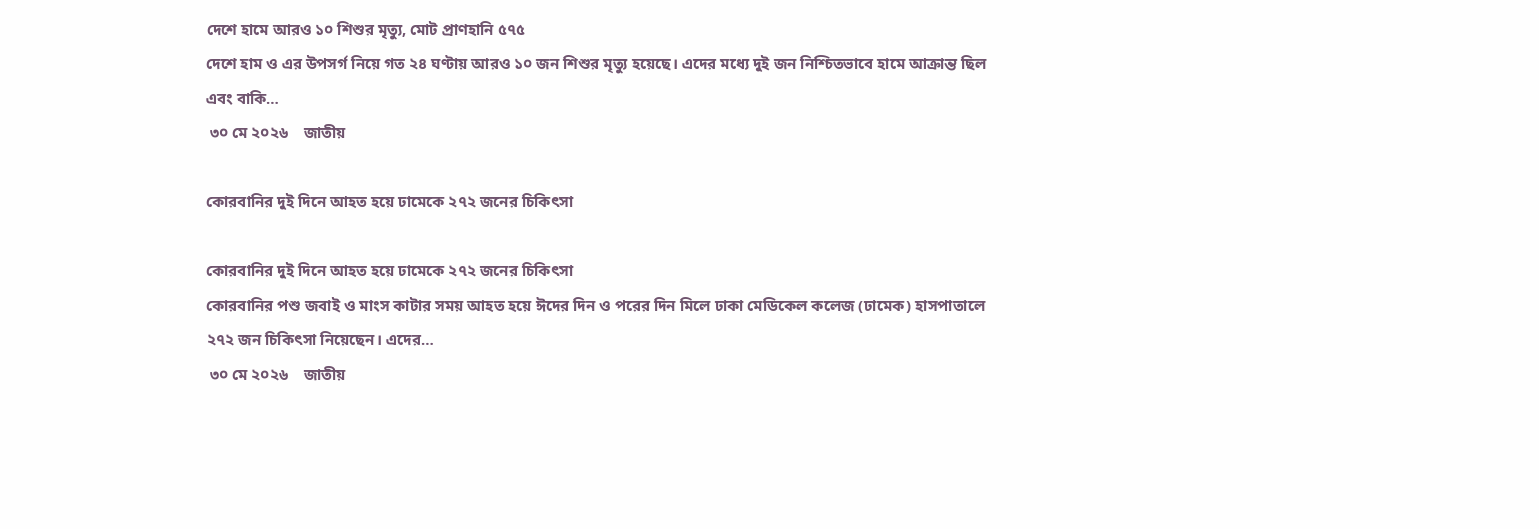দেশে হামে আরও ১০ শিশুর মৃত্যু, মোট প্রাণহানি ৫৭৫
দেশে হাম ও এর উপসর্গ নিয়ে গত ২৪ ঘণ্টায় আরও ১০ জন শিশুর মৃত্যু হয়েছে। এদের মধ্যে দুই জন নিশ্চিতভাবে হামে আক্রান্ত ছিল এবং বাকি…
 ৩০ মে ২০২৬    জাতীয়

কোরবানির দুই দিনে আহত হয়ে ঢামেকে ২৭২ জনের চিকিৎসা

কোরবানির দুই দিনে আহত হয়ে ঢামেকে ২৭২ জনের চিকিৎসা
কোরবানির পশু জবাই ও মাংস কাটার সময় আহত হয়ে ঈদের দিন ও পরের দিন মিলে ঢাকা মেডিকেল কলেজ (ঢামেক) হাসপাতালে ২৭২ জন চিকিৎসা নিয়েছেন। এদের…
 ৩০ মে ২০২৬    জাতীয়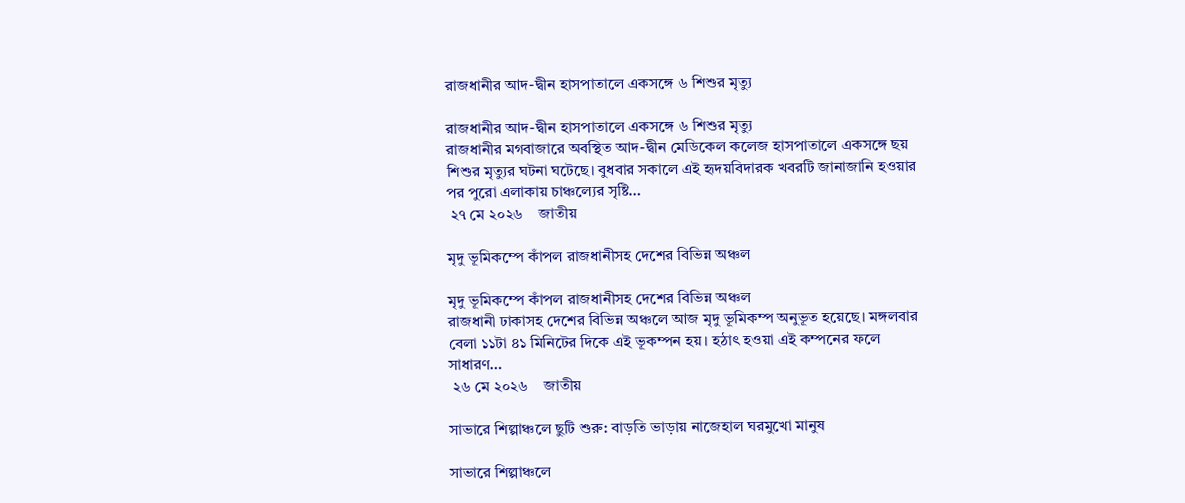রাজধানীর আদ-দ্বীন হাসপাতালে একসঙ্গে ৬ শিশুর মৃত্যু

রাজধানীর আদ-দ্বীন হাসপাতালে একসঙ্গে ৬ শিশুর মৃত্যু
রাজধানীর মগবাজারে অবস্থিত আদ-দ্বীন মেডিকেল কলেজ হাসপাতালে একসঙ্গে ছয় শিশুর মৃত্যুর ঘটনা ঘটেছে। বুধবার সকালে এই হৃদয়বিদারক খবরটি জানাজানি হওয়ার পর পুরো এলাকায় চাঞ্চল্যের সৃষ্টি…
 ২৭ মে ২০২৬    জাতীয়

মৃদু ভূমিকম্পে কাঁপল রাজধানীসহ দেশের বিভিন্ন অঞ্চল

মৃদু ভূমিকম্পে কাঁপল রাজধানীসহ দেশের বিভিন্ন অঞ্চল
রাজধানী ঢাকাসহ দেশের বিভিন্ন অঞ্চলে আজ মৃদু ভূমিকম্প অনুভূত হয়েছে। মঙ্গলবার বেলা ১১টা ৪১ মিনিটের দিকে এই ভূকম্পন হয়। হঠাৎ হওয়া এই কম্পনের ফলে সাধারণ…
 ২৬ মে ২০২৬    জাতীয়

সাভারে শিল্পাঞ্চলে ছুটি শুরু: বাড়তি ভাড়ায় নাজেহাল ঘরমুখো মানুষ

সাভারে শিল্পাঞ্চলে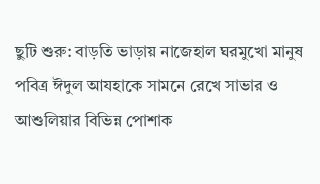ছুটি শুরু: বাড়তি ভাড়ায় নাজেহাল ঘরমুখো মানুষ
পবিত্র ঈদুল আযহাকে সামনে রেখে সাভার ও আশুলিয়ার বিভিন্ন পোশাক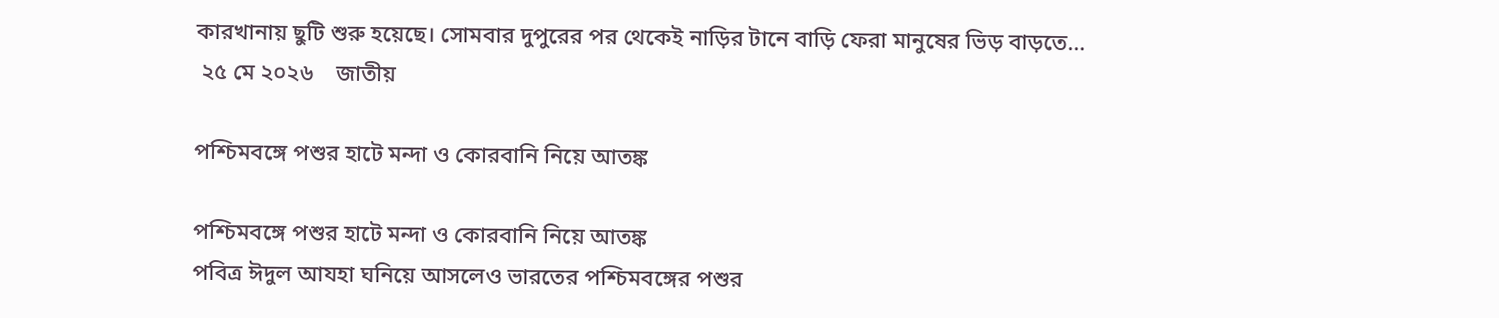কারখানায় ছুটি শুরু হয়েছে। সোমবার দুপুরের পর থেকেই নাড়ির টানে বাড়ি ফেরা মানুষের ভিড় বাড়তে…
 ২৫ মে ২০২৬    জাতীয়

পশ্চিমবঙ্গে পশুর হাটে মন্দা ও কোরবানি নিয়ে আতঙ্ক

পশ্চিমবঙ্গে পশুর হাটে মন্দা ও কোরবানি নিয়ে আতঙ্ক
পবিত্র ঈদুল আযহা ঘনিয়ে আসলেও ভারতের পশ্চিমবঙ্গের পশুর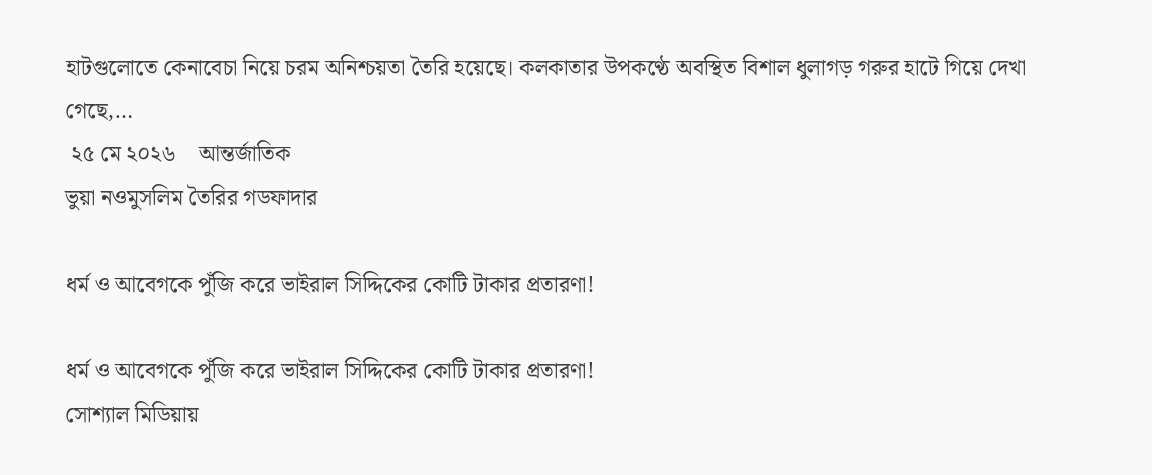হাটগুলোতে কেনাবেচা নিয়ে চরম অনিশ্চয়তা তৈরি হয়েছে। কলকাতার উপকণ্ঠে অবস্থিত বিশাল ধুলাগড় গরুর হাটে গিয়ে দেখা গেছে,…
 ২৫ মে ২০২৬    আন্তর্জাতিক
ভুয়া নওমুসলিম তৈরির গডফাদার

ধর্ম ও আবেগকে পুঁজি করে ভাইরাল সিদ্দিকের কোটি টাকার প্রতারণা!

ধর্ম ও আবেগকে পুঁজি করে ভাইরাল সিদ্দিকের কোটি টাকার প্রতারণা!
সোশ্যাল মিডিয়ায়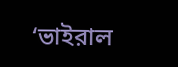‘ভাইরাল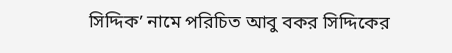সিদ্দিক’ নামে পরিচিত আবু বকর সিদ্দিকের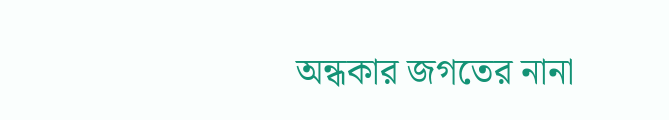অন্ধকার জগতের নানা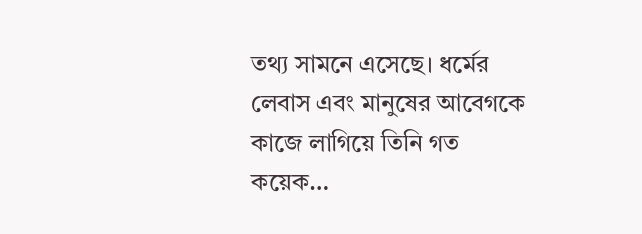তথ্য সামনে এসেছে। ধর্মের লেবাস এবং মানুষের আবেগকে কাজে লাগিয়ে তিনি গত কয়েক…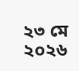২৩ মে ২০২৬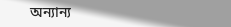অন্যান্য